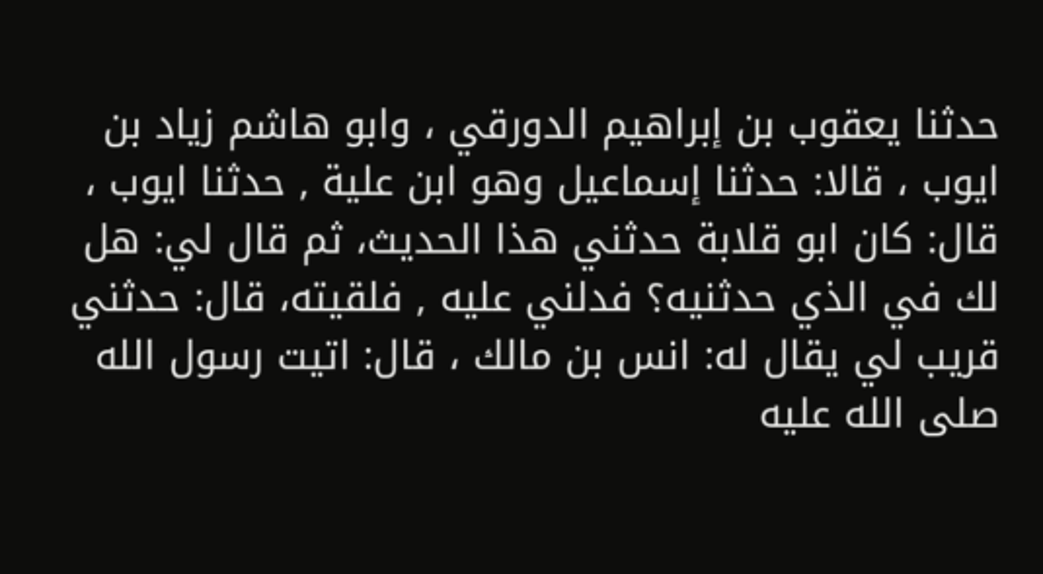حدثنا يعقوب بن إبراهيم الدورقي ، وابو هاشم زياد بن ايوب ، قالا: حدثنا إسماعيل وهو ابن علية , حدثنا ايوب ، قال: كان ابو قلابة حدثني هذا الحديث، ثم قال لي: هل لك في الذي حدثنيه؟ فدلني عليه , فلقيته، قال: حدثني قريب لي يقال له: انس بن مالك ، قال: اتيت رسول الله صلى الله عليه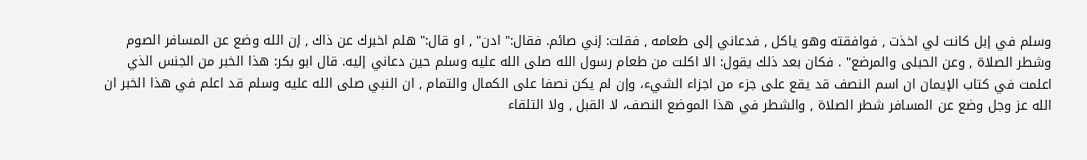وسلم في إبل كانت لي اخذت , فوافقته وهو ياكل , فدعاني إلى طعامه , فقلت: إني صائم. فقال:" ادن" , او قال:" هلم اخبرك عن ذاك , إن الله وضع عن المسافر الصوم وشطر الصلاة , وعن الحبلى والمرضع" . فكان بعد ذلك يقول: الا اكلت من طعام رسول الله صلى الله عليه وسلم حين دعاني إليه. قال ابو بكر: هذا الخبر من الجنس الذي اعلمت في كتاب الإيمان ان اسم النصف قد يقع على جزء من اجزاء الشيء، وإن لم يكن نصفا على الكمال والتمام , ان النبي صلى الله عليه وسلم قد اعلم في هذا الخبر ان الله عز وجل وضع عن المسافر شطر الصلاة , والشطر في هذا الموضع النصف، لا القبل , ولا التلقاء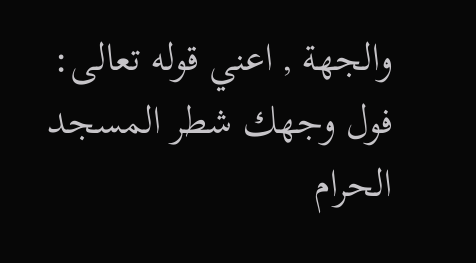والجهة , اعني قوله تعالى: فول وجهك شطر المسجد الحرام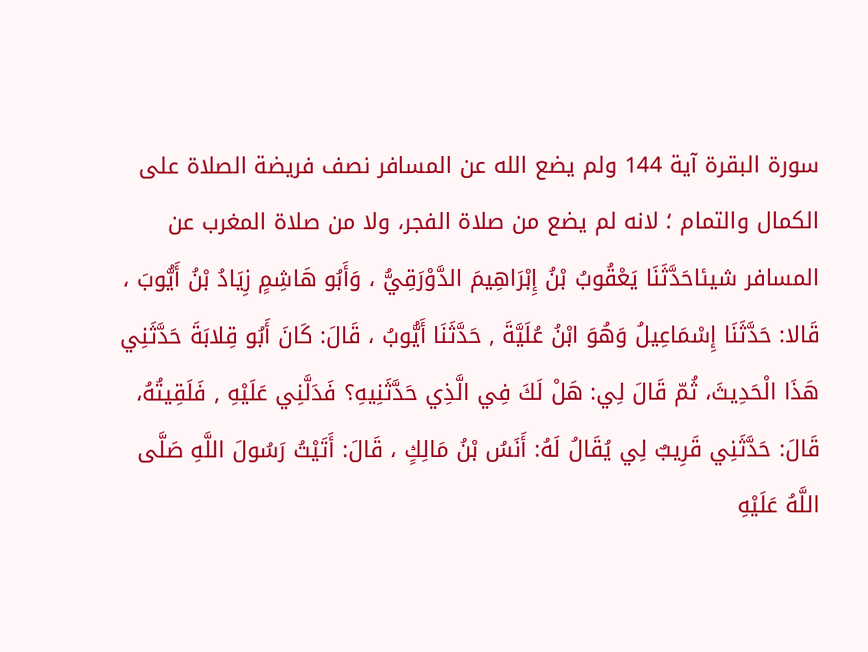سورة البقرة آية 144 ولم يضع الله عن المسافر نصف فريضة الصلاة على الكمال والتمام ؛ لانه لم يضع من صلاة الفجر، ولا من صلاة المغرب عن المسافر شيئاحَدَّثَنَا يَعْقُوبُ بْنُ إِبْرَاهِيمَ الدَّوْرَقِيُّ ، وَأَبُو هَاشِمٍ زِيَادُ بْنُ أَيُّوبَ ، قَالا: حَدَّثَنَا إِسْمَاعِيلُ وَهُوَ ابْنُ عُلَيَّةَ , حَدَّثَنَا أَيُّوبُ ، قَالَ: كَانَ أَبُو قِلابَةَ حَدَّثَنِي هَذَا الْحَدِيثَ، ثُمّ قَالَ لِي: هَلْ لَكَ فِي الَّذِي حَدَّثَنِيهِ؟ فَدَلَّنِي عَلَيْهِ , فَلَقِيتُهُ، قَالَ: حَدَّثَنِي قَرِيبٌ لِي يُقَالُ لَهُ: أَنَسُ بْنُ مَالِكٍ ، قَالَ: أَتَيْتُ رَسُولَ اللَّهِ صَلَّى اللَّهُ عَلَيْهِ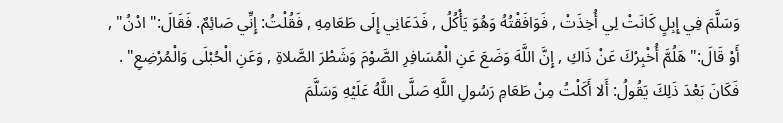وَسَلَّمَ فِي إِبِلٍ كَانَتْ لِي أُخِذَتْ , فَوَافَقْتُهُ وَهُوَ يَأْكُلُ , فَدَعَانِي إِلَى طَعَامِهِ , فَقُلْتُ: إِنِّي صَائِمٌ. فَقَالَ:" ادْنُ" , أَوْ قَالَ:" هَلُمَّ أُخْبِرْكَ عَنْ ذَاكِ , إِنَّ اللَّهَ وَضَعَ عَنِ الْمُسَافِرِ الصَّوْمَ وَشَطْرَ الصَّلاةِ , وَعَنِ الْحُبْلَى وَالْمُرْضِعِ" . فَكَانَ بَعْدَ ذَلِكَ يَقُولُ: أَلا أَكَلْتُ مِنْ طَعَامِ رَسُولِ اللَّهِ صَلَّى اللَّهُ عَلَيْهِ وَسَلَّمَ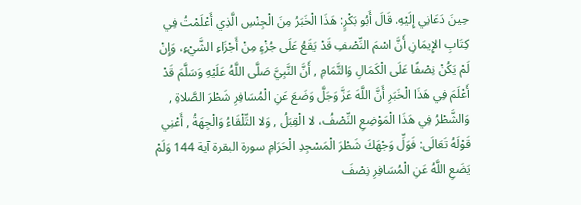حِينَ دَعَانِي إِلَيْهِ. قَالَ أَبُو بَكْرٍ: هَذَا الْخَبَرُ مِنَ الْجِنْسِ الَّذِي أَعْلَمْتُ فِي كِتَابِ الإِيمَانِ أَنَّ اسْمَ النِّصْفِ قَدْ يَقَعُ عَلَى جُزْءٍ مِنْ أَجْزَاءِ الشَّيْءِ، وَإِنْ لَمْ يَكُنْ نِصْفًا عَلَى الْكَمَالِ وَالتَّمَامِ , أَنَّ النَّبِيَّ صَلَّى اللَّهُ عَلَيْهِ وَسَلَّمَ قَدْ أَعْلَمَ فِي هَذَا الْخَبَرِ أَنَّ اللَّهَ عَزَّ وَجَلَّ وَضَعَ عَنِ الْمُسَافِرِ شَطْرَ الصَّلاةِ , وَالشَّطْرُ فِي هَذَا الْمَوْضِعِ النِّصْفُ، لا الْقِبَلُ , وَلا التِّلْقَاءُ وَالْجِهَةُ , أَعْنِي قَوْلَهُ تَعَالَى: فَوَلِّ وَجْهَكَ شَطْرَ الْمَسْجِدِ الْحَرَامِ سورة البقرة آية 144 وَلَمْ يَضَعِ اللَّهُ عَنِ الْمُسَافِرِ نِصْفَ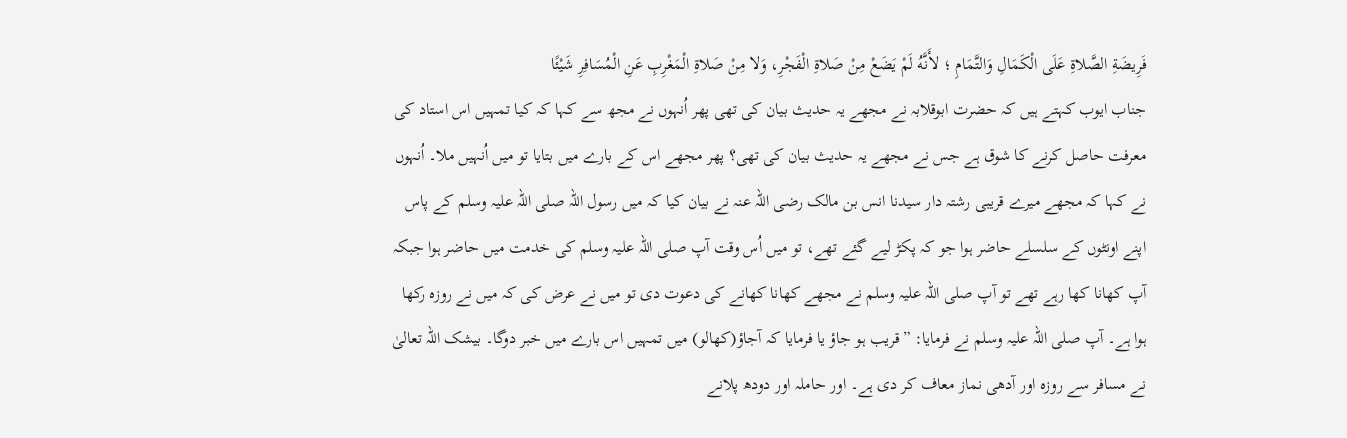فَرِيضَةِ الصَّلاةِ عَلَى الْكَمَالِ وَالتَّمَامِ ؛ لأَنَّهُ لَمْ يَضَعْ مِنْ صَلاةِ الْفَجْرِ، وَلا مِنْ صَلاةِ الْمَغْرِبِ عَنِ الْمُسَافِرِ شَيْئًا
جناب ایوب کہتے ہیں کہ حضرت ابوقلابہ نے مجھے یہ حدیث بیان کی تھی پھر اُنہوں نے مجھ سے کہا کہ کیا تمہیں اس استاد کی معرفت حاصل کرنے کا شوق ہے جس نے مجھے یہ حدیث بیان کی تھی؟ پھر مجھے اس کے بارے میں بتایا تو میں اُنہیں ملا۔ اُنہوں نے کہا کہ مجھے میرے قریبی رشتہ دار سیدنا انس بن مالک رضی اللہ عنہ نے بیان کیا کہ میں رسول اللہ صلی اللہ علیہ وسلم کے پاس اپنے اونٹوں کے سلسلے حاضر ہوا جو کہ پکڑ لیے گئے تھے، تو میں اُس وقت آپ صلی اللہ علیہ وسلم کی خدمت میں حاضر ہوا جبکہ آپ کھانا کھا رہے تھے تو آپ صلی اللہ علیہ وسلم نے مجھے کھانا کھانے کی دعوت دی تو میں نے عرض کی کہ میں نے روزہ رکھا ہوا ہے۔ آپ صلی اللہ علیہ وسلم نے فرمایا: ”قریب ہو جاؤ یا فرمایا کہ آجاؤ(کھالو) میں تمہیں اس بارے میں خبر دوگا۔ بیشک اللہ تعالیٰ نے مسافر سے روزہ اور آدھی نماز معاف کر دی ہے۔ اور حاملہ اور دودھ پلانے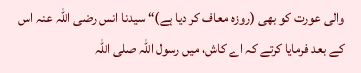والی عورت کو بھی (روزہ معاف کر دیا ہے)“ سیدنا انس رضی اللہ عنہ اس کے بعد فرمایا کرتے کہ اے کاش، میں رسول اللہ صلی اللہ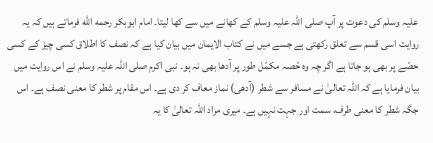علیہ وسلم کی دعوت پر آپ صلی اللہ علیہ وسلم کے کھانے میں سے کھا لیتا۔ امام ابوبکر رحمه الله فرماتے ہیں کہ یہ روایت اسی قسم سے تعلق رکھتی ہے جسے میں نے کتاب الایمان میں بیان کیا ہے کہ نصف کا اطلاق کسی چیز کے کسی حصّے پر بھی ہو جاتا ہے اگر چہ وہ حّصہ مکمّل طور پر آدھا بھی نہ ہو۔ نبی اکرم صلی اللہ علیہ وسلم نے اس روایت میں بیان فرمایا ہے کہ اللہ تعالیٰ نے مسافر سے شطر (آدھی) نماز معاف کر دی ہے۔ اس مقام پر شطر کا معنی نصف ہے۔ اس جگہ شطر کا معنی طرف، سمت اور جہت نہیں ہے۔ میری مراد اللہ تعالیٰ کا یہ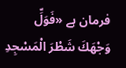فرمان ہے «فَوَلِّ وَجْهَكَ شَطْرَ الْمَسْجِدِ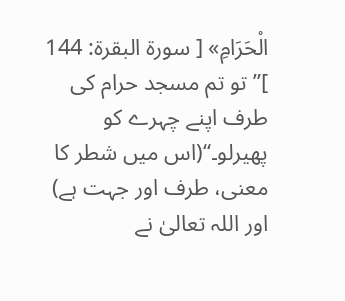الْحَرَامِ» [ سورة البقرة: 144 ]”تو تم مسجد حرام کی طرف اپنے چہرے کو پھیرلو۔“(اس میں شطر کا معنی، طرف اور جہت ہے) اور اللہ تعالیٰ نے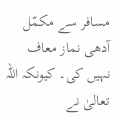مسافر سے مکمّل آدھی نماز معاف نہیں کی۔ کیونکہ اللہ تعالیٰ نے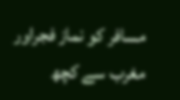مسافر کو نماز فجراور مغرب سے کچھ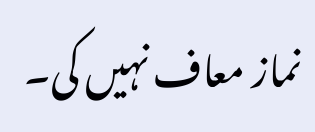نماز معاف نہیں کی۔